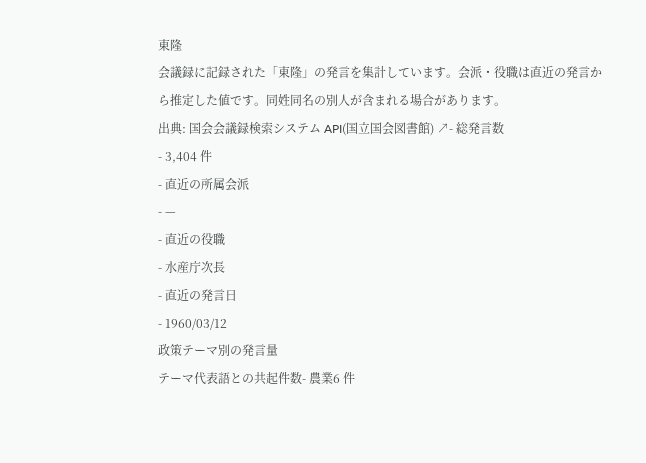東隆
会議録に記録された「東隆」の発言を集計しています。会派・役職は直近の発言から推定した値です。同姓同名の別人が含まれる場合があります。
出典: 国会会議録検索システム API(国立国会図書館) ↗- 総発言数
- 3,404 件
- 直近の所属会派
- —
- 直近の役職
- 水産庁次長
- 直近の発言日
- 1960/03/12
政策テーマ別の発言量
テーマ代表語との共起件数- 農業6 件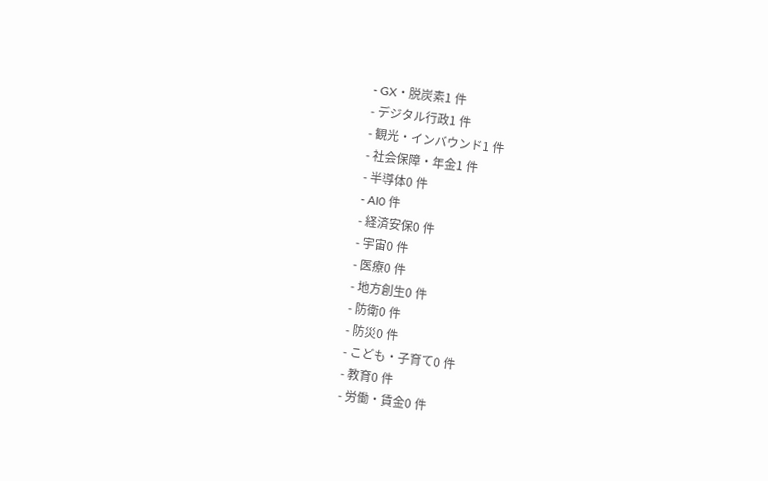- GX・脱炭素1 件
- デジタル行政1 件
- 観光・インバウンド1 件
- 社会保障・年金1 件
- 半導体0 件
- AI0 件
- 経済安保0 件
- 宇宙0 件
- 医療0 件
- 地方創生0 件
- 防衛0 件
- 防災0 件
- こども・子育て0 件
- 教育0 件
- 労働・賃金0 件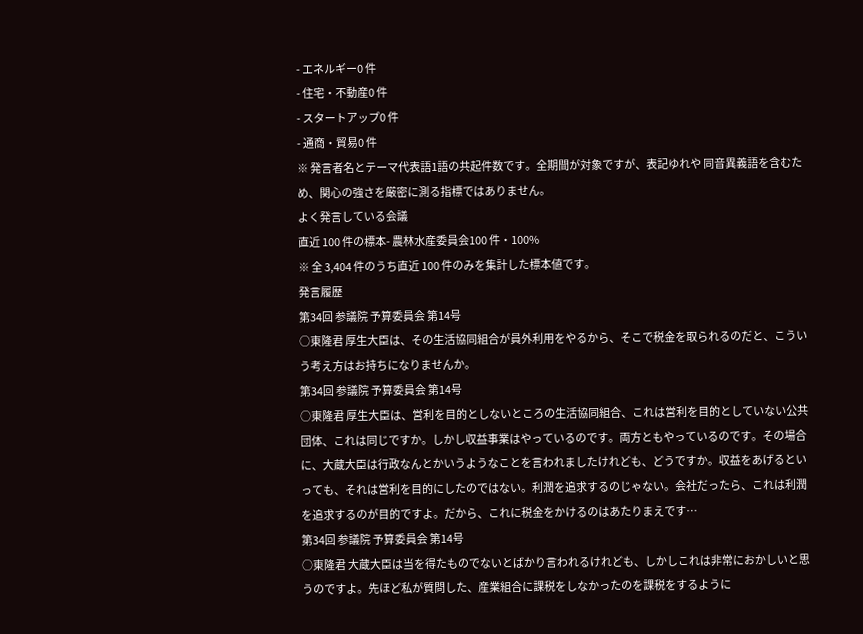- エネルギー0 件
- 住宅・不動産0 件
- スタートアップ0 件
- 通商・貿易0 件
※ 発言者名とテーマ代表語1語の共起件数です。全期間が対象ですが、表記ゆれや 同音異義語を含むため、関心の強さを厳密に測る指標ではありません。
よく発言している会議
直近 100 件の標本- 農林水産委員会100 件・100%
※ 全 3,404 件のうち直近 100 件のみを集計した標本値です。
発言履歴
第34回 参議院 予算委員会 第14号
○東隆君 厚生大臣は、その生活協同組合が員外利用をやるから、そこで税金を取られるのだと、こういう考え方はお持ちになりませんか。
第34回 参議院 予算委員会 第14号
○東隆君 厚生大臣は、営利を目的としないところの生活協同組合、これは営利を目的としていない公共団体、これは同じですか。しかし収益事業はやっているのです。両方ともやっているのです。その場合に、大蔵大臣は行政なんとかいうようなことを言われましたけれども、どうですか。収益をあげるといっても、それは営利を目的にしたのではない。利潤を追求するのじゃない。会社だったら、これは利潤を追求するのが目的ですよ。だから、これに税金をかけるのはあたりまえです…
第34回 参議院 予算委員会 第14号
○東隆君 大蔵大臣は当を得たものでないとばかり言われるけれども、しかしこれは非常におかしいと思うのですよ。先ほど私が質問した、産業組合に課税をしなかったのを課税をするように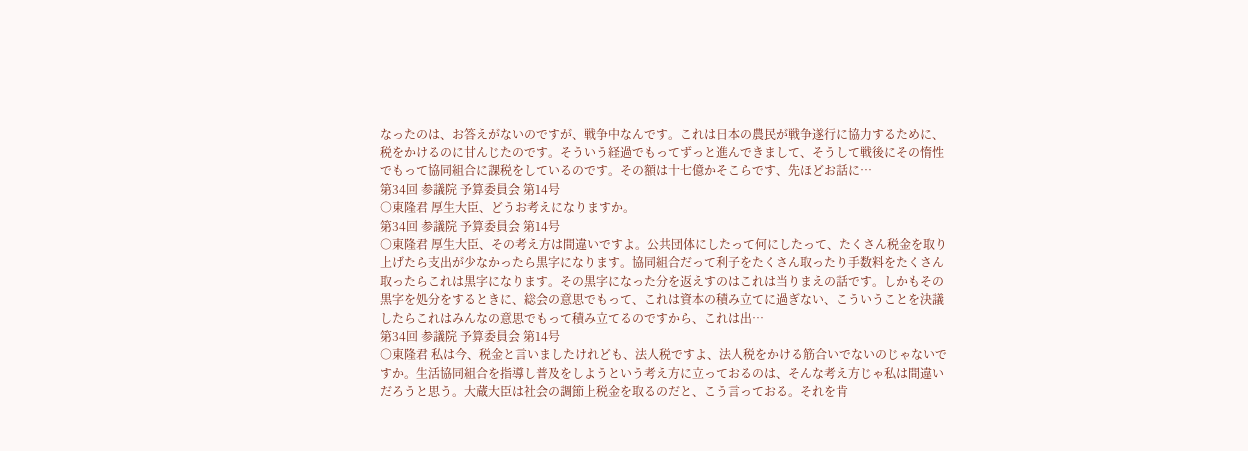なったのは、お答えがないのですが、戦争中なんです。これは日本の農民が戦争遂行に協力するために、税をかけるのに甘んじたのです。そういう経過でもってずっと進んできまして、そうして戦後にその惰性でもって協同組合に課税をしているのです。その額は十七億かそこらです、先ほどお話に…
第34回 参議院 予算委員会 第14号
○東隆君 厚生大臣、どうお考えになりますか。
第34回 参議院 予算委員会 第14号
○東隆君 厚生大臣、その考え方は間違いですよ。公共団体にしたって何にしたって、たくさん税金を取り上げたら支出が少なかったら黒字になります。協同組合だって利子をたくさん取ったり手数料をたくさん取ったらこれは黒字になります。その黒字になった分を返えすのはこれは当りまえの話です。しかもその黒字を処分をするときに、総会の意思でもって、これは資本の積み立てに過ぎない、こういうことを決議したらこれはみんなの意思でもって積み立てるのですから、これは出…
第34回 参議院 予算委員会 第14号
○東隆君 私は今、税金と言いましたけれども、法人税ですよ、法人税をかける筋合いでないのじゃないですか。生活協同組合を指導し普及をしようという考え方に立っておるのは、そんな考え方じゃ私は間違いだろうと思う。大蔵大臣は社会の調節上税金を取るのだと、こう言っておる。それを肯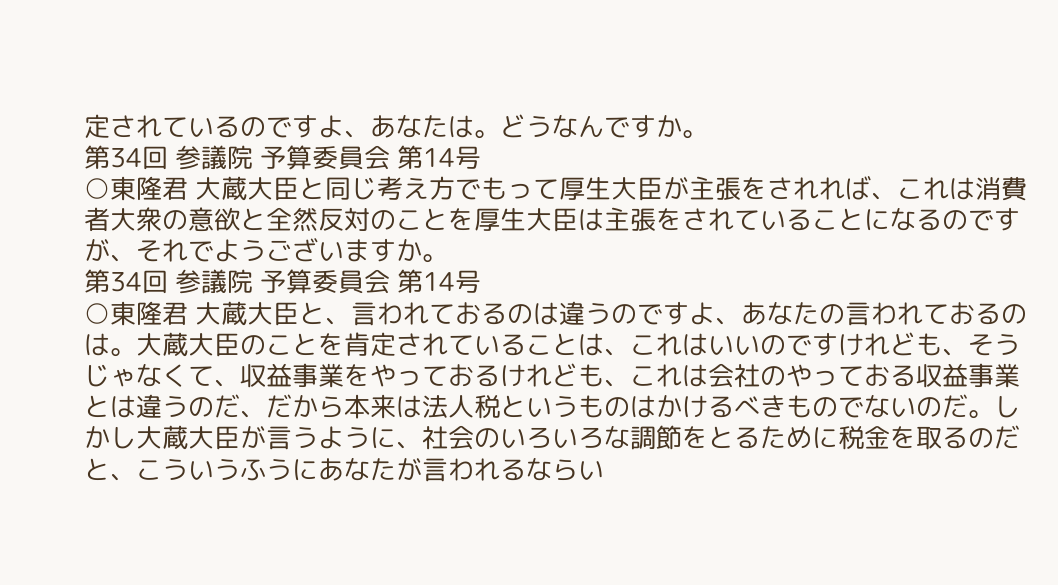定されているのですよ、あなたは。どうなんですか。
第34回 参議院 予算委員会 第14号
○東隆君 大蔵大臣と同じ考え方でもって厚生大臣が主張をされれば、これは消費者大衆の意欲と全然反対のことを厚生大臣は主張をされていることになるのですが、それでようございますか。
第34回 参議院 予算委員会 第14号
○東隆君 大蔵大臣と、言われておるのは違うのですよ、あなたの言われておるのは。大蔵大臣のことを肯定されていることは、これはいいのですけれども、そうじゃなくて、収益事業をやっておるけれども、これは会社のやっておる収益事業とは違うのだ、だから本来は法人税というものはかけるべきものでないのだ。しかし大蔵大臣が言うように、社会のいろいろな調節をとるために税金を取るのだと、こういうふうにあなたが言われるならい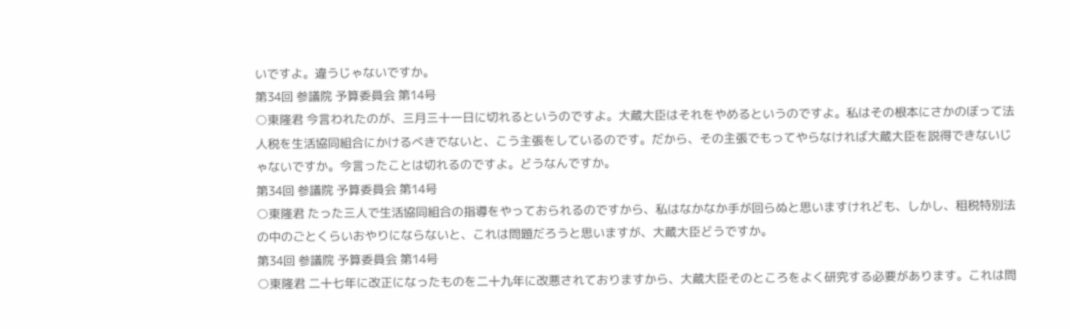いですよ。違うじゃないですか。
第34回 参議院 予算委員会 第14号
○東隆君 今言われたのが、三月三十一日に切れるというのですよ。大蔵大臣はそれをやめるというのですよ。私はその根本にさかのぼって法人税を生活協同組合にかけるべきでないと、こう主張をしているのです。だから、その主張でもってやらなければ大蔵大臣を説得できないじゃないですか。今言ったことは切れるのですよ。どうなんですか。
第34回 参議院 予算委員会 第14号
○東隆君 たった三人で生活協同組合の指導をやっておられるのですから、私はなかなか手が回らぬと思いますけれども、しかし、租税特別法の中のごとくらいおやりにならないと、これは問題だろうと思いますが、大蔵大臣どうですか。
第34回 参議院 予算委員会 第14号
○東隆君 二十七年に改正になったものを二十九年に改悪されておりますから、大蔵大臣そのところをよく研究する必要があります。これは問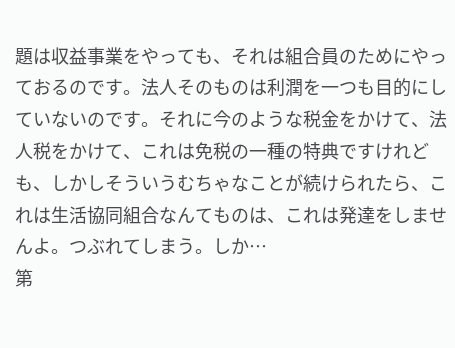題は収益事業をやっても、それは組合員のためにやっておるのです。法人そのものは利潤を一つも目的にしていないのです。それに今のような税金をかけて、法人税をかけて、これは免税の一種の特典ですけれども、しかしそういうむちゃなことが続けられたら、これは生活協同組合なんてものは、これは発達をしませんよ。つぶれてしまう。しか…
第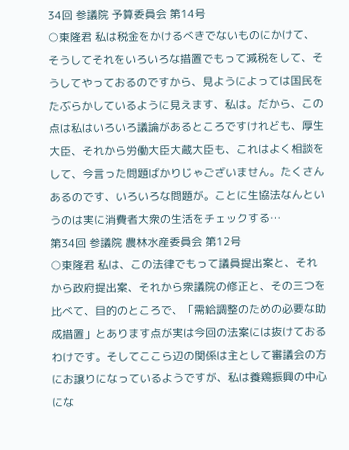34回 参議院 予算委員会 第14号
○東隆君 私は税金をかけるべきでないものにかけて、そうしてそれをいろいろな措置でもって減税をして、そうしてやっておるのですから、見ようによっては国民をたぶらかしているように見えます、私は。だから、この点は私はいろいろ議論があるところですけれども、厚生大臣、それから労働大臣大蔵大臣も、これはよく相談をして、今言った問題ばかりじゃございません。たくさんあるのです、いろいろな問題が。ことに生協法なんというのは実に消費者大衆の生活をチェックする…
第34回 参議院 農林水産委員会 第12号
○東隆君 私は、この法律でもって議員提出案と、それから政府提出案、それから衆議院の修正と、その三つを比べて、目的のところで、「需給調整のための必要な助成措置」とあります点が実は今回の法案には抜けておるわけです。そしてここら辺の関係は主として審議会の方にお譲りになっているようですが、私は養鶏振興の中心にな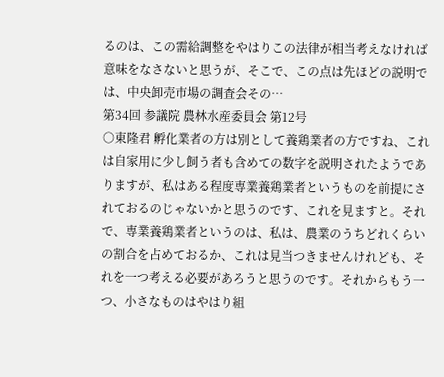るのは、この需給調整をやはりこの法律が相当考えなければ意味をなさないと思うが、そこで、この点は先ほどの説明では、中央卸売市場の調査会その…
第34回 参議院 農林水産委員会 第12号
○東隆君 孵化業者の方は別として養鶏業者の方ですね、これは自家用に少し飼う者も含めての数字を説明されたようでありますが、私はある程度専業養鶏業者というものを前提にされておるのじゃないかと思うのです、これを見ますと。それで、専業養鶏業者というのは、私は、農業のうちどれくらいの割合を占めておるか、これは見当つきませんけれども、それを一つ考える必要があろうと思うのです。それからもう一つ、小さなものはやはり組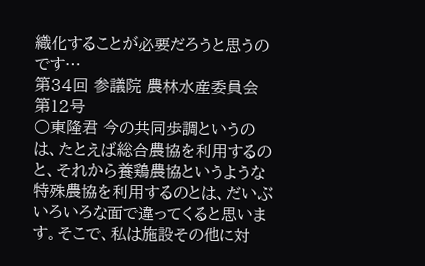織化することが必要だろうと思うのです…
第34回 参議院 農林水産委員会 第12号
○東隆君 今の共同歩調というのは、たとえば総合農協を利用するのと、それから養鶏農協というような特殊農協を利用するのとは、だいぶいろいろな面で違ってくると思います。そこで、私は施設その他に対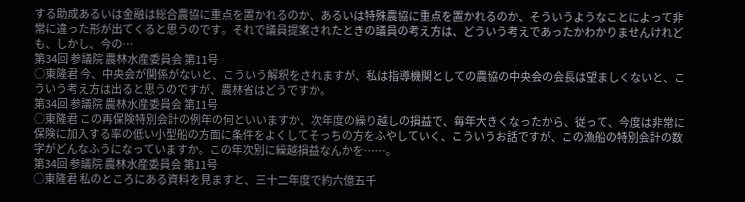する助成あるいは金融は総合農協に重点を置かれるのか、あるいは特殊農協に重点を置かれるのか、そういうようなことによって非常に違った形が出てくると思うのです。それで議員提案されたときの議員の考え方は、どういう考えであったかわかりませんけれども、しかし、今の…
第34回 参議院 農林水産委員会 第11号
○東隆君 今、中央会が関係がないと、こういう解釈をされますが、私は指導機関としての農協の中央会の会長は望ましくないと、こういう考え方は出ると思うのですが、農林省はどうですか。
第34回 参議院 農林水産委員会 第11号
○東隆君 この再保険特別会計の例年の何といいますか、次年度の繰り越しの損益で、毎年大きくなったから、従って、今度は非常に保険に加入する率の低い小型船の方面に条件をよくしてそっちの方をふやしていく、こういうお話ですが、この漁船の特別会計の数字がどんなふうになっていますか。この年次別に繰越損益なんかを……。
第34回 参議院 農林水産委員会 第11号
○東隆君 私のところにある資料を見ますと、三十二年度で約六億五千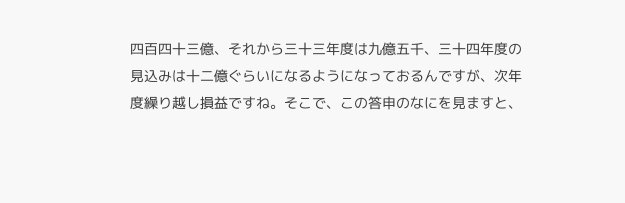四百四十三億、それから三十三年度は九億五千、三十四年度の見込みは十二億ぐらいになるようになっておるんですが、次年度繰り越し損益ですね。そこで、この答申のなにを見ますと、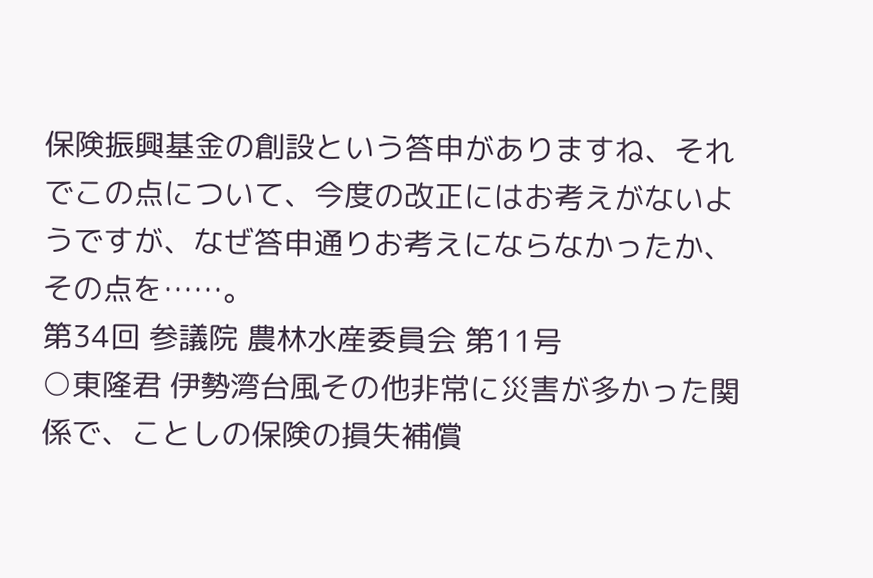保険振興基金の創設という答申がありますね、それでこの点について、今度の改正にはお考えがないようですが、なぜ答申通りお考えにならなかったか、その点を……。
第34回 参議院 農林水産委員会 第11号
○東隆君 伊勢湾台風その他非常に災害が多かった関係で、ことしの保険の損失補償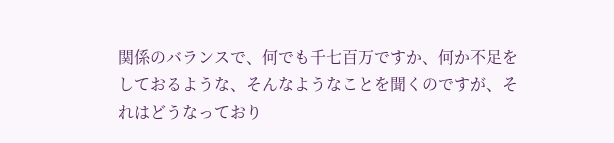関係のバランスで、何でも千七百万ですか、何か不足をしておるような、そんなようなことを聞くのですが、それはどうなっており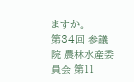ますか。
第34回 参議院 農林水産委員会 第11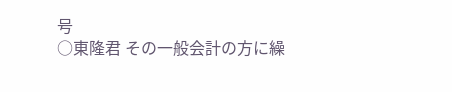号
○東隆君 その一般会計の方に繰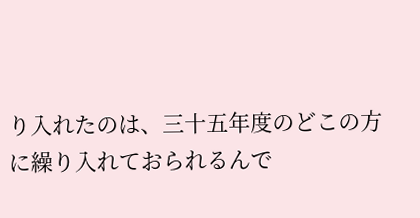り入れたのは、三十五年度のどこの方に繰り入れておられるんで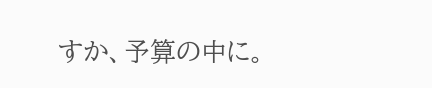すか、予算の中に。